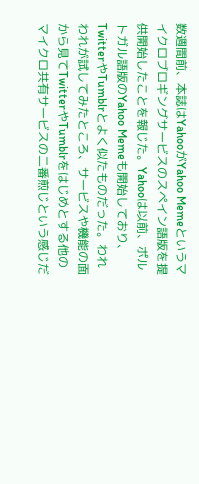数週間前、本誌はYahooがYahoo Memeというマイクロブロギングサービスのスペイン語版を提供開始したことを報じた。Yahooは以前、ポルトガル語版のYahoo Memeも開始しており、TwitterやTumblrとよく似たものだった。われわれが試してみたところ、サービスや機能の面から見てTwitterやTumblrをはじめとする他のマイクロ共有サービスの二番煎じという感じだ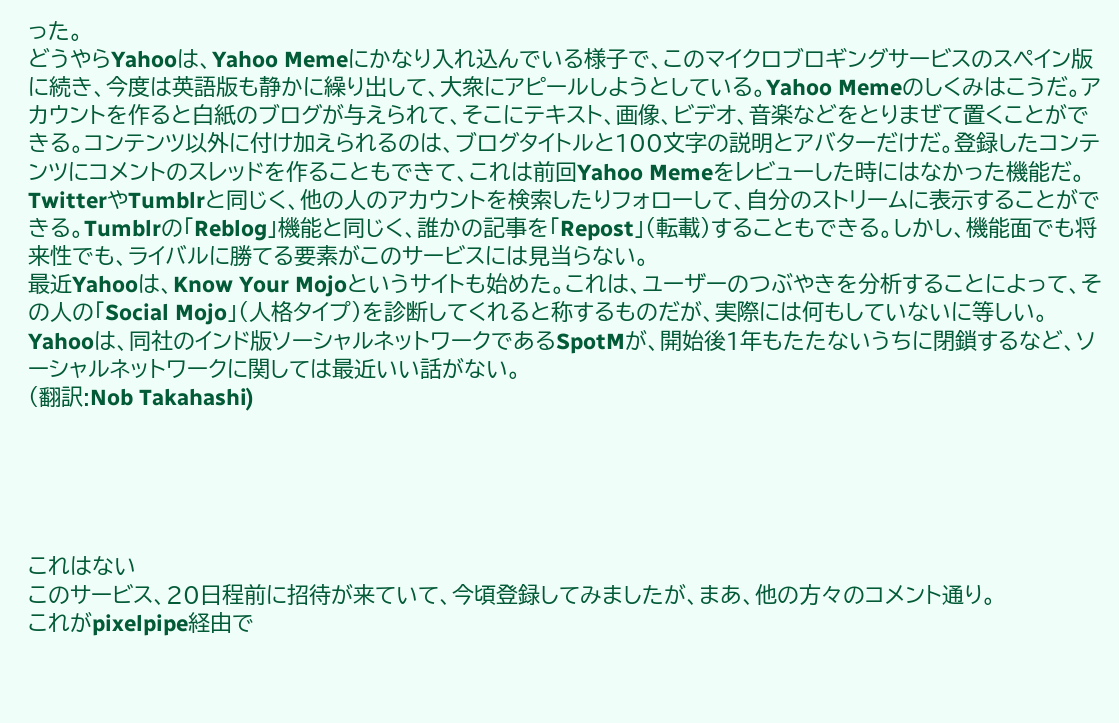った。
どうやらYahooは、Yahoo Memeにかなり入れ込んでいる様子で、このマイクロブロギングサービスのスペイン版に続き、今度は英語版も静かに繰り出して、大衆にアピールしようとしている。Yahoo Memeのしくみはこうだ。アカウントを作ると白紙のブログが与えられて、そこにテキスト、画像、ビデオ、音楽などをとりまぜて置くことができる。コンテンツ以外に付け加えられるのは、ブログタイトルと100文字の説明とアバターだけだ。登録したコンテンツにコメントのスレッドを作ることもできて、これは前回Yahoo Memeをレビューした時にはなかった機能だ。
TwitterやTumblrと同じく、他の人のアカウントを検索したりフォローして、自分のストリームに表示することができる。Tumblrの「Reblog」機能と同じく、誰かの記事を「Repost」(転載)することもできる。しかし、機能面でも将来性でも、ライバルに勝てる要素がこのサービスには見当らない。
最近Yahooは、Know Your Mojoというサイトも始めた。これは、ユーザーのつぶやきを分析することによって、その人の「Social Mojo」(人格タイプ)を診断してくれると称するものだが、実際には何もしていないに等しい。Yahooは、同社のインド版ソーシャルネットワークであるSpotMが、開始後1年もたたないうちに閉鎖するなど、ソーシャルネットワークに関しては最近いい話がない。
(翻訳:Nob Takahashi)





これはない
このサービス、20日程前に招待が来ていて、今頃登録してみましたが、まあ、他の方々のコメント通り。
これがpixelpipe経由で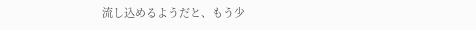流し込めるようだと、もう少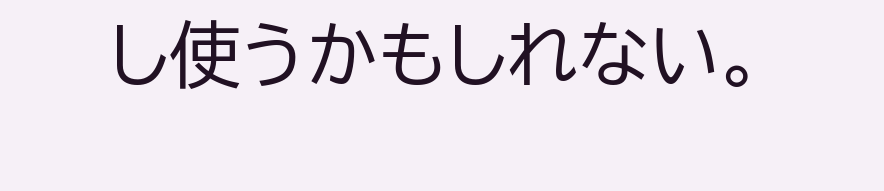し使うかもしれない。